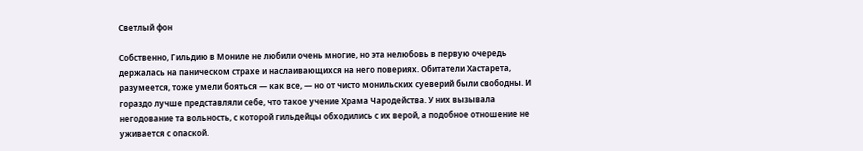Светлый фон

Собственно, Гильдию в Мониле не любили очень многие, но эта нелюбовь в первую очередь держалась на паническом страхе и наслаивающихся на него повериях. Обитатели Хастарета, разумеется, тоже умели бояться — как все, — но от чисто монильских суеверий были свободны. И гораздо лучше представляли себе, что такое учение Храма Чародейства. У них вызывала негодование та вольность, с которой гильдейцы обходились с их верой, а подобное отношение не уживается с опаской.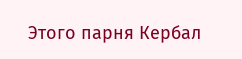Этого парня Кербал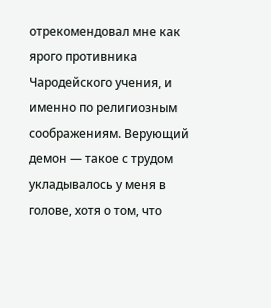отрекомендовал мне как ярого противника Чародейского учения, и именно по религиозным соображениям. Верующий демон — такое с трудом укладывалось у меня в голове, хотя о том, что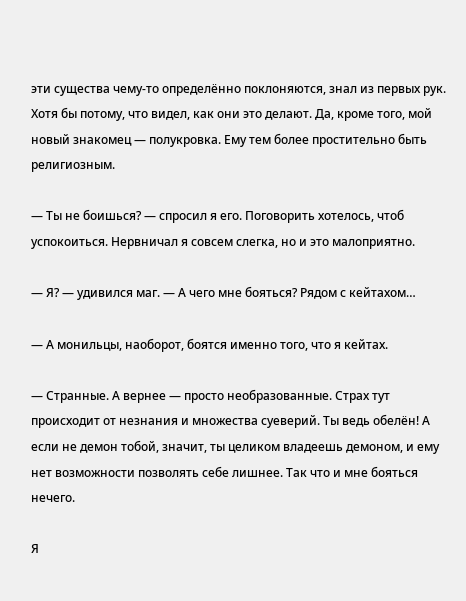эти существа чему-то определённо поклоняются, знал из первых рук. Хотя бы потому, что видел, как они это делают. Да, кроме того, мой новый знакомец — полукровка. Ему тем более простительно быть религиозным.

— Ты не боишься? — спросил я его. Поговорить хотелось, чтоб успокоиться. Нервничал я совсем слегка, но и это малоприятно.

— Я? — удивился маг. — А чего мне бояться? Рядом с кейтахом…

— А монильцы, наоборот, боятся именно того, что я кейтах.

— Странные. А вернее — просто необразованные. Страх тут происходит от незнания и множества суеверий. Ты ведь обелён! А если не демон тобой, значит, ты целиком владеешь демоном, и ему нет возможности позволять себе лишнее. Так что и мне бояться нечего.

Я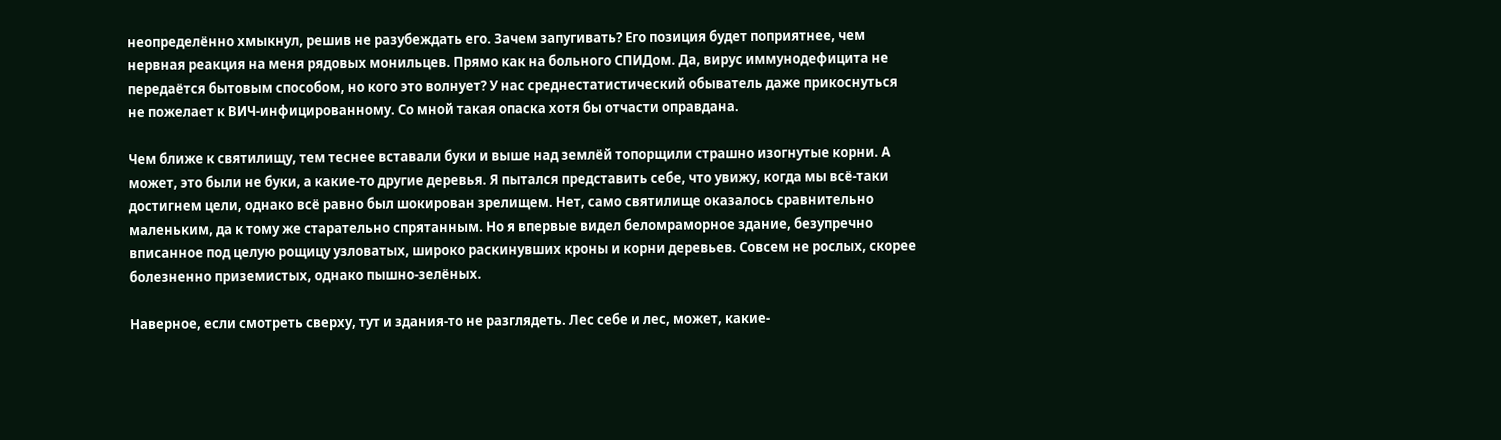неопределённо хмыкнул, решив не разубеждать его. Зачем запугивать? Его позиция будет поприятнее, чем нервная реакция на меня рядовых монильцев. Прямо как на больного СПИДом. Да, вирус иммунодефицита не передаётся бытовым способом, но кого это волнует? У нас среднестатистический обыватель даже прикоснуться не пожелает к ВИЧ-инфицированному. Со мной такая опаска хотя бы отчасти оправдана.

Чем ближе к святилищу, тем теснее вставали буки и выше над землёй топорщили страшно изогнутые корни. А может, это были не буки, а какие-то другие деревья. Я пытался представить себе, что увижу, когда мы всё-таки достигнем цели, однако всё равно был шокирован зрелищем. Нет, само святилище оказалось сравнительно маленьким, да к тому же старательно спрятанным. Но я впервые видел беломраморное здание, безупречно вписанное под целую рощицу узловатых, широко раскинувших кроны и корни деревьев. Совсем не рослых, скорее болезненно приземистых, однако пышно-зелёных.

Наверное, если смотреть сверху, тут и здания-то не разглядеть. Лес себе и лес, может, какие-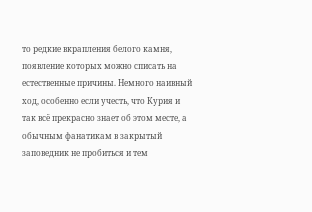то редкие вкрапления белого камня, появление которых можно списать на естественные причины. Немного наивный ход, особенно если учесть, что Курия и так всё прекрасно знает об этом месте, а обычным фанатикам в закрытый заповедник не пробиться и тем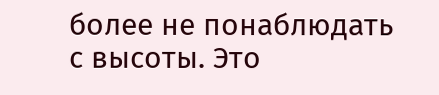более не понаблюдать с высоты. Это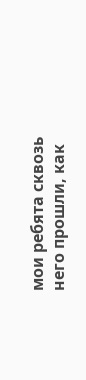мои ребята сквозь него прошли, как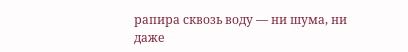рапира сквозь воду — ни шума, ни даже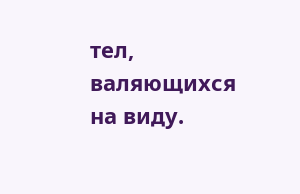тел, валяющихся на виду.